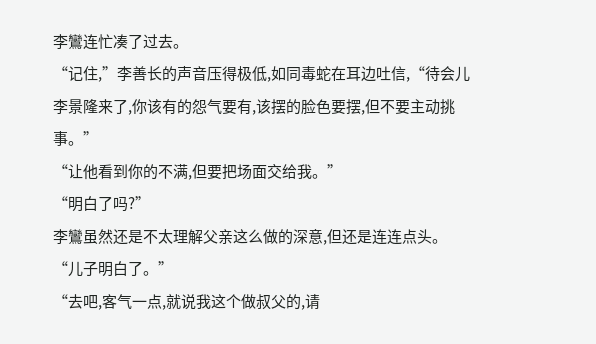李鸞连忙凑了过去。
“记住,”李善长的声音压得极低,如同毒蛇在耳边吐信,“待会儿李景隆来了,你该有的怨气要有,该摆的脸色要摆,但不要主动挑事。”
“让他看到你的不满,但要把场面交给我。”
“明白了吗?”
李鸞虽然还是不太理解父亲这么做的深意,但还是连连点头。
“儿子明白了。”
“去吧,客气一点,就说我这个做叔父的,请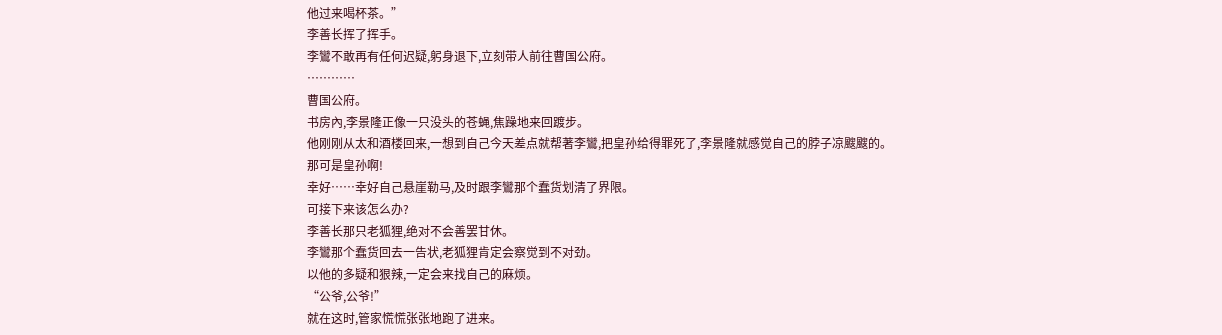他过来喝杯茶。”
李善长挥了挥手。
李鸞不敢再有任何迟疑,躬身退下,立刻带人前往曹国公府。
…………
曹国公府。
书房內,李景隆正像一只没头的苍蝇,焦躁地来回踱步。
他刚刚从太和酒楼回来,一想到自己今天差点就帮著李鸞,把皇孙给得罪死了,李景隆就感觉自己的脖子凉颼颼的。
那可是皇孙啊!
幸好……幸好自己悬崖勒马,及时跟李鸞那个蠢货划清了界限。
可接下来该怎么办?
李善长那只老狐狸,绝对不会善罢甘休。
李鸞那个蠢货回去一告状,老狐狸肯定会察觉到不对劲。
以他的多疑和狠辣,一定会来找自己的麻烦。
“公爷,公爷!”
就在这时,管家慌慌张张地跑了进来。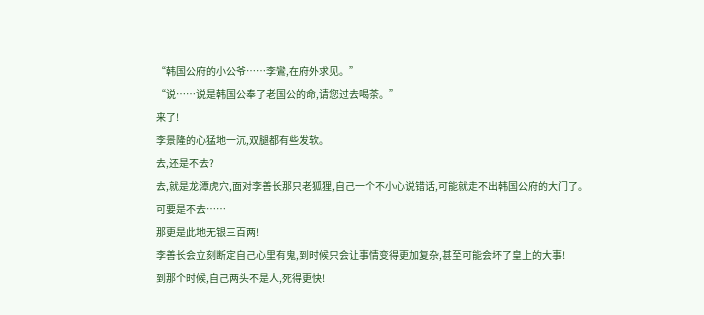“韩国公府的小公爷……李鸞,在府外求见。”
“说……说是韩国公奉了老国公的命,请您过去喝茶。”
来了!
李景隆的心猛地一沉,双腿都有些发软。
去,还是不去?
去,就是龙潭虎穴,面对李善长那只老狐狸,自己一个不小心说错话,可能就走不出韩国公府的大门了。
可要是不去……
那更是此地无银三百两!
李善长会立刻断定自己心里有鬼,到时候只会让事情变得更加复杂,甚至可能会坏了皇上的大事!
到那个时候,自己两头不是人,死得更快!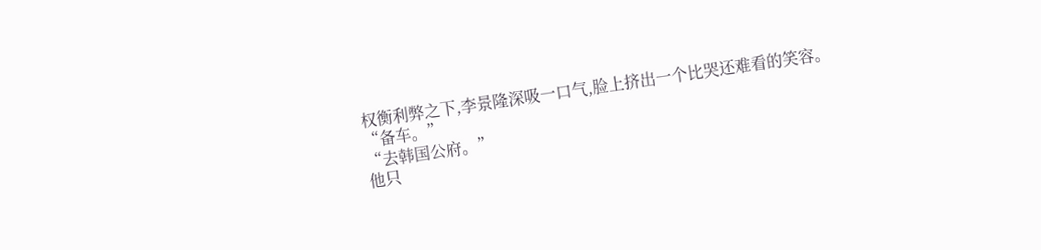权衡利弊之下,李景隆深吸一口气,脸上挤出一个比哭还难看的笑容。
“备车。”
“去韩国公府。”
他只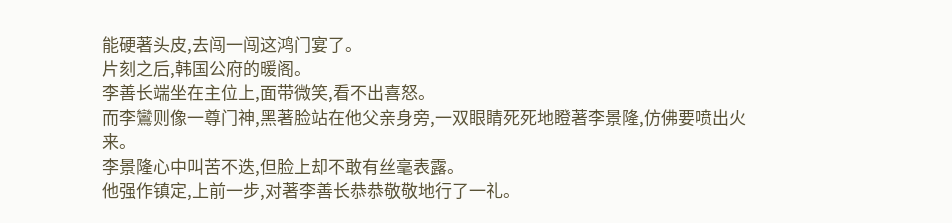能硬著头皮,去闯一闯这鸿门宴了。
片刻之后,韩国公府的暖阁。
李善长端坐在主位上,面带微笑,看不出喜怒。
而李鸞则像一尊门神,黑著脸站在他父亲身旁,一双眼睛死死地瞪著李景隆,仿佛要喷出火来。
李景隆心中叫苦不迭,但脸上却不敢有丝毫表露。
他强作镇定,上前一步,对著李善长恭恭敬敬地行了一礼。